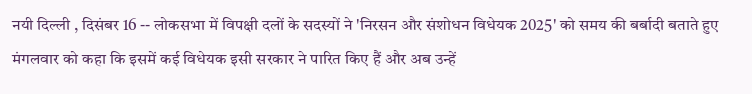नयी दिल्ली , दिसंबर 16 -- लोकसभा में विपक्षी दलों के सदस्यों ने 'निरसन और संशोधन विधेयक 2025' को समय की बर्बादी बताते हुए मंगलवार को कहा कि इसमें कई विधेयक इसी सरकार ने पारित किए हैं और अब उन्हें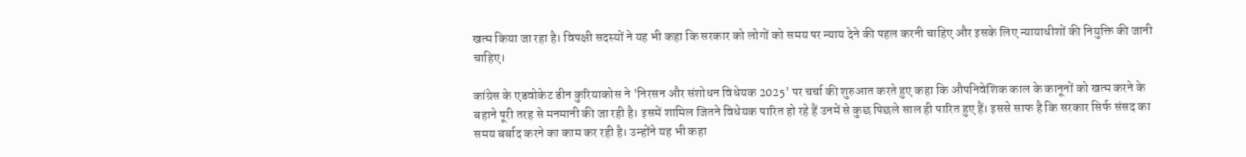खत्म किया जा रहा है। विपक्षी सदस्यों ने यह भी कहा कि सरकार को लोगों को समय पर न्याय देने की पहल करनी चाहिए और इसके लिए न्यायाधीशों की नियुक्ति की जानी चाहिए।

कांग्रेस के एडवोकेट डीन कुरियाकोस ने 'निरसन और संशोधन विधेयक 2025' पर चर्चा की शुरुआत करते हुए कहा कि औपनिवेशिक काल के कानूनों को खत्म करने के बहाने पूरी तरह से मनमानी की जा रही है। इसमें शामिल जितने विधेयक पारित हो रहे हैं उनमें से कुछ पिछले साल ही पारित हुए हैं। इससे साफ है कि सरकार सिर्फ संसद का समय बर्बाद करने का काम कर रही है। उन्होंने यह भी कहा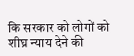कि सरकार को लोगों को शीघ्र न्याय देने की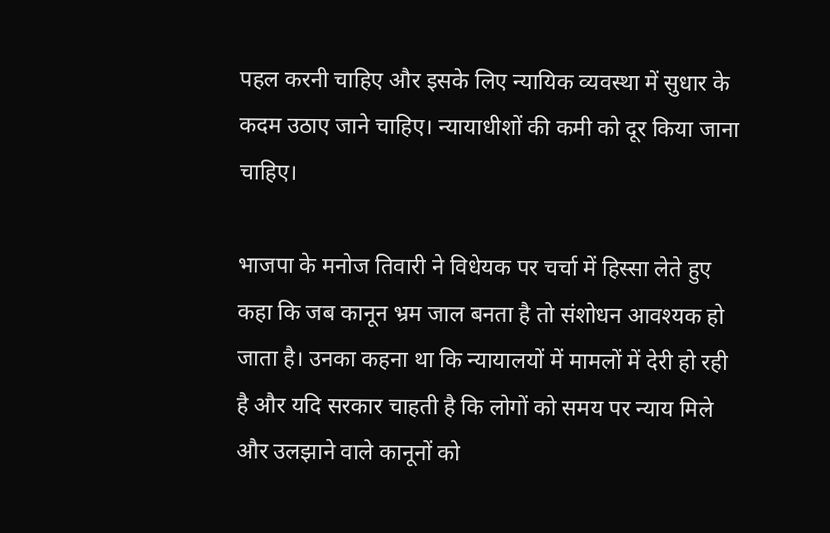पहल करनी चाहिए और इसके लिए न्यायिक व्यवस्था में सुधार के कदम उठाए जाने चाहिए। न्यायाधीशों की कमी को दूर किया जाना चाहिए।

भाजपा के मनोज तिवारी ने विधेयक पर चर्चा में हिस्सा लेते हुए कहा कि जब कानून भ्रम जाल बनता है तो संशोधन आवश्यक हो जाता है। उनका कहना था कि न्यायालयों में मामलों में देरी हो रही है और यदि सरकार चाहती है कि लोगों को समय पर न्याय मिले और उलझाने वाले कानूनों को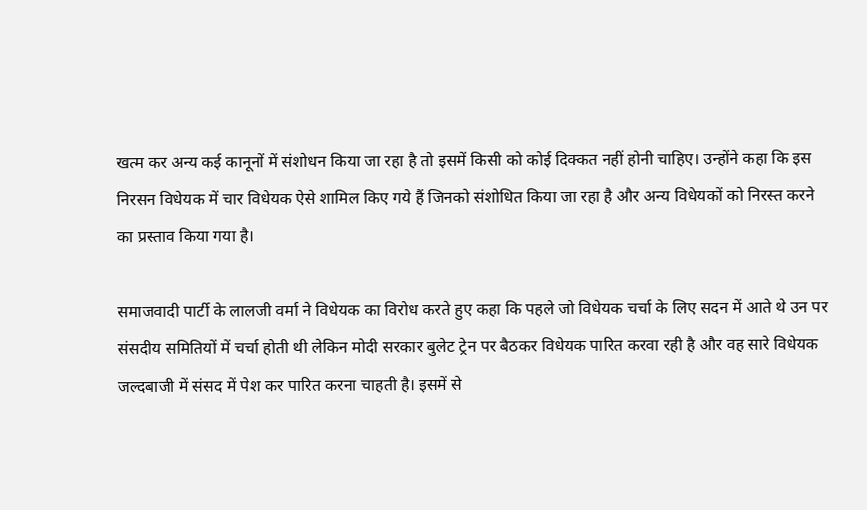खत्म कर अन्य कई कानूनों में संशोधन किया जा रहा है तो इसमें किसी को कोई दिक्कत नहीं होनी चाहिए। उन्होंने कहा कि इस निरसन विधेयक में चार विधेयक ऐसे शामिल किए गये हैं जिनको संशोधित किया जा रहा है और अन्य विधेयकों को निरस्त करने का प्रस्ताव किया गया है।

समाजवादी पार्टी के लालजी वर्मा ने विधेयक का विरोध करते हुए कहा कि पहले जो विधेयक चर्चा के लिए सदन में आते थे उन पर संसदीय समितियों में चर्चा होती थी लेकिन मोदी सरकार बुलेट ट्रेन पर बैठकर विधेयक पारित करवा रही है और वह सारे विधेयक जल्दबाजी में संसद में पेश कर पारित करना चाहती है। इसमें से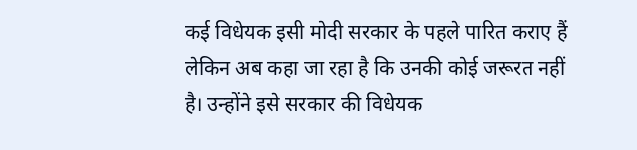कई विधेयक इसी मोदी सरकार के पहले पारित कराए हैं लेकिन अब कहा जा रहा है कि उनकी कोई जरूरत नहीं है। उन्होंने इसे सरकार की विधेयक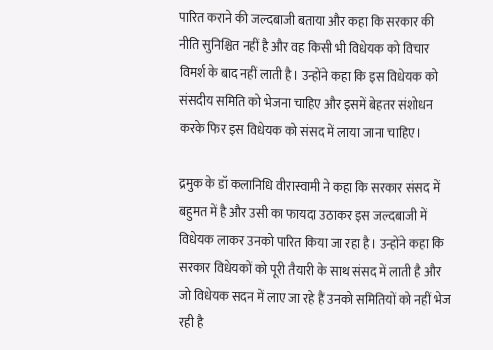पारित कराने की जल्दबाजी बताया और कहा कि सरकार की नीति सुनिश्चित नहीं है और वह किसी भी विधेयक को विचार विमर्श के बाद नहीं लाती है। उन्होंने कहा कि इस विधेयक को संसदीय समिति को भेजना चाहिए और इसमें बेहतर संशोधन करके फिर इस विधेयक को संसद में लाया जाना चाहिए।

द्रमुक के डॉ कलानिधि वीरास्वामी ने कहा कि सरकार संसद में बहुमत में है और उसी का फायदा उठाकर इस जल्दबाजी में विधेयक लाकर उनको पारित किया जा रहा है। उन्होंने कहा कि सरकार विधेयकों को पूरी तैयारी के साथ संसद में लाती है और जो विधेयक सदन में लाए जा रहे हैं उनको समितियों को नहीं भेज रही है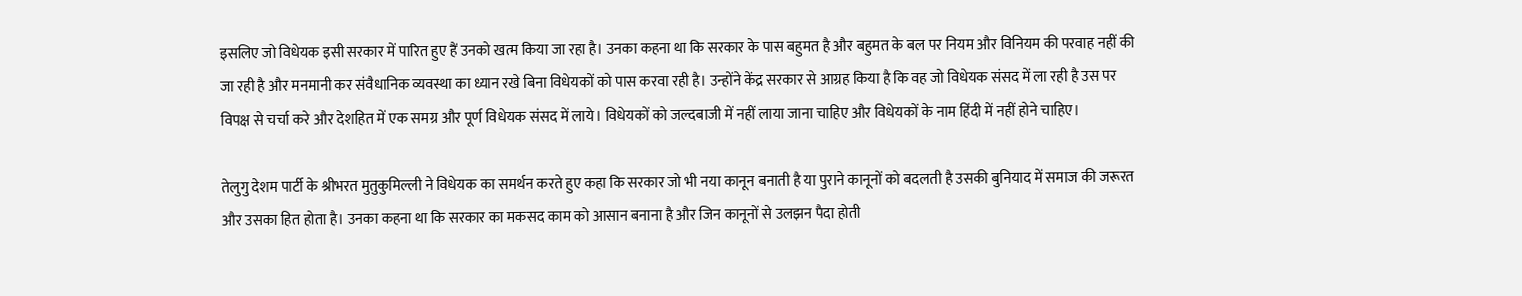इसलिए जो विधेयक इसी सरकार में पारित हुए हैं उनको खत्म किया जा रहा है। उनका कहना था कि सरकार के पास बहुमत है और बहुमत के बल पर नियम और विनियम की परवाह नहीं की जा रही है और मनमानी कर संवैधानिक व्यवस्था का ध्यान रखे बिना विधेयकों को पास करवा रही है। उन्होंने केंद्र सरकार से आग्रह किया है कि वह जो विधेयक संसद में ला रही है उस पर विपक्ष से चर्चा करे और देशहित में एक समग्र और पूर्ण विधेयक संसद में लाये। विधेयकों को जल्दबाजी में नहीं लाया जाना चाहिए और विधेयकों के नाम हिंदी में नहीं होने चाहिए।

तेलुगु देशम पार्टी के श्रीभरत मुतुकुमिल्ली ने विधेयक का समर्थन करते हुए कहा कि सरकार जो भी नया कानून बनाती है या पुराने कानूनों को बदलती है उसकी बुनियाद में समाज की जरूरत और उसका हित होता है। उनका कहना था कि सरकार का मकसद काम को आसान बनाना है और जिन कानूनों से उलझन पैदा होती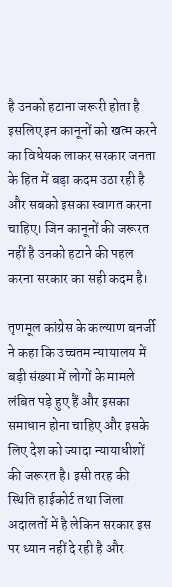है उनको हटाना जरूरी होता है इसलिए इन कानूनों को खत्म करने का विधेयक लाकर सरकार जनता के हित में बड़ा कदम उठा रही है और सबको इसका स्वागत करना चाहिए। जिन कानूनों की जरूरत नहीं है उनको हटाने की पहल करना सरकार का सही कदम है।

तृणमूल कांग्रेस के कल्याण बनर्जी ने कहा कि उच्चतम न्यायालय में बड़ी संख्या में लोगों के मामले लंबित पड़े हुए हैं और इसका समाधान होना चाहिए और इसके लिए देश को ज्यादा न्यायाधीशों की जरूरत है। इसी तरह की स्थिति हाईकोर्ट तथा जिला अदालतों में है लेकिन सरकार इस पर ध्यान नहीं दे रही है और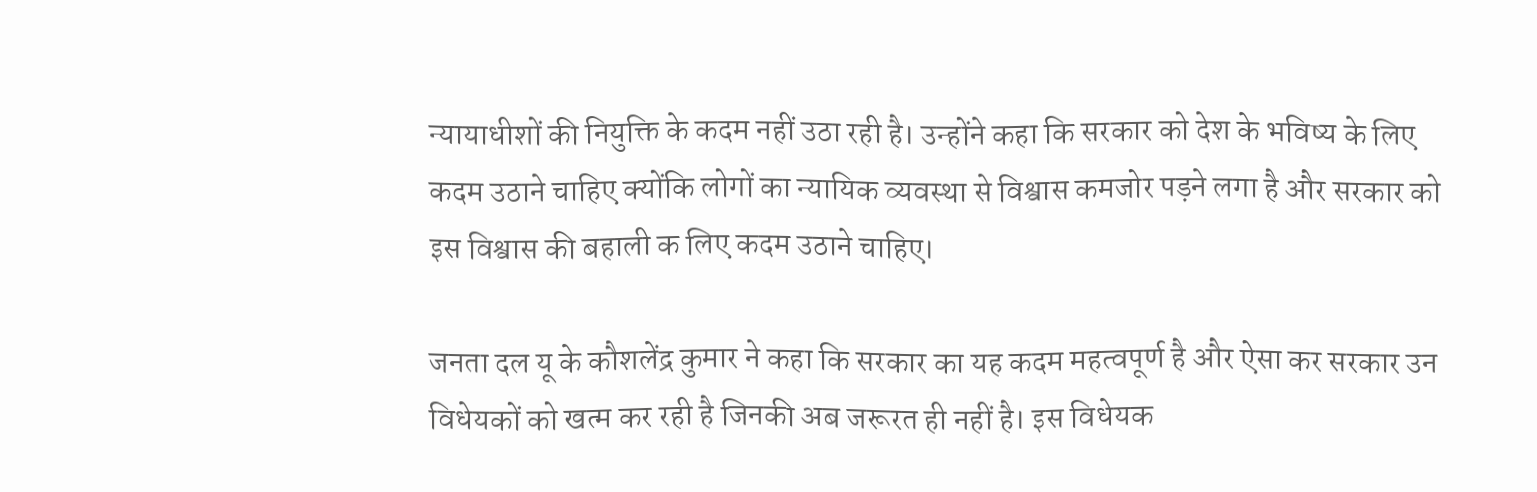न्यायाधीशों की नियुक्ति के कदम नहीं उठा रही है। उन्होंने कहा कि सरकार को देश के भविष्य के लिए कदम उठाने चाहिए क्योंकि लोगों का न्यायिक व्यवस्था से विश्वास कमजोर पड़ने लगा है और सरकार को इस विश्वास की बहाली क लिए कदम उठाने चाहिए।

जनता दल यू के कौशलेंद्र कुमार ने कहा कि सरकार का यह कदम महत्वपूर्ण है और ऐसा कर सरकार उन विधेयकों को खत्म कर रही है जिनकी अब जरूरत ही नहीं है। इस विधेयक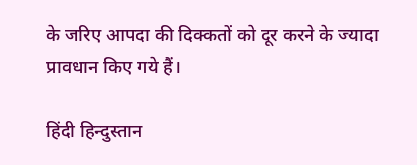के जरिए आपदा की दिक्कतों को दूर करने के ज्यादा प्रावधान किए गये हैं।

हिंदी हिन्दुस्तान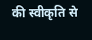की स्वीकृति से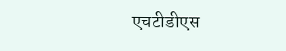एचटीडीएस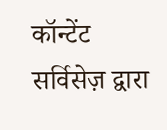कॉन्टेंट सर्विसेज़ द्वारा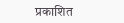प्रकाशित